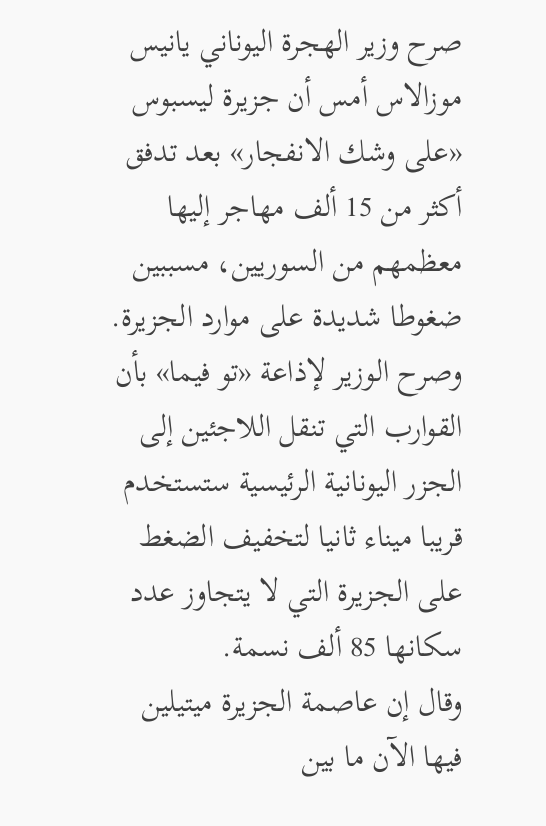صرح وزير الهجرة اليوناني يانيس موزالاس أمس أن جزيرة ليسبوس «على وشك الانفجار» بعد تدفق أكثر من 15 ألف مهاجر إليها معظمهم من السوريين، مسببين ضغوطا شديدة على موارد الجزيرة.
وصرح الوزير لإذاعة «تو فيما» بأن القوارب التي تنقل اللاجئين إلى الجزر اليونانية الرئيسية ستستخدم قريبا ميناء ثانيا لتخفيف الضغط على الجزيرة التي لا يتجاوز عدد سكانها 85 ألف نسمة.
وقال إن عاصمة الجزيرة ميتيلين فيها الآن ما بين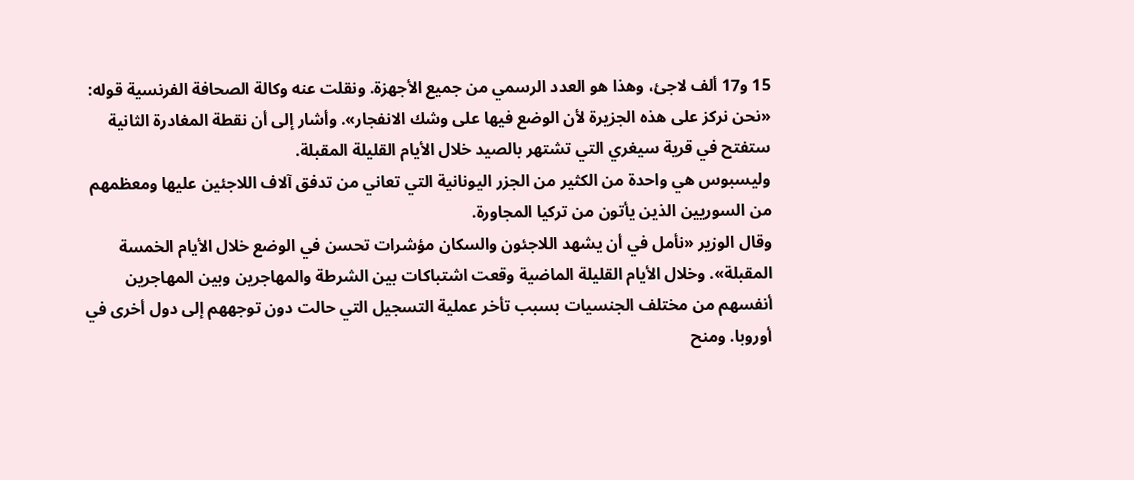15 و17 ألف لاجئ، وهذا هو العدد الرسمي من جميع الأجهزة. ونقلت عنه وكالة الصحافة الفرنسية قوله: «نحن نركز على هذه الجزيرة لأن الوضع فيها على وشك الانفجار». وأشار إلى أن نقطة المغادرة الثانية ستفتح في قرية سيغري التي تشتهر بالصيد خلال الأيام القليلة المقبلة.
وليسبوس هي واحدة من الكثير من الجزر اليونانية التي تعاني من تدفق آلاف اللاجئين عليها ومعظمهم من السوريين الذين يأتون من تركيا المجاورة.
وقال الوزير «نأمل في أن يشهد اللاجئون والسكان مؤشرات تحسن في الوضع خلال الأيام الخمسة المقبلة». وخلال الأيام القليلة الماضية وقعت اشتباكات بين الشرطة والمهاجرين وبين المهاجرين أنفسهم من مختلف الجنسيات بسبب تأخر عملية التسجيل التي حالت دون توجههم إلى دول أخرى في أوروبا. ومنح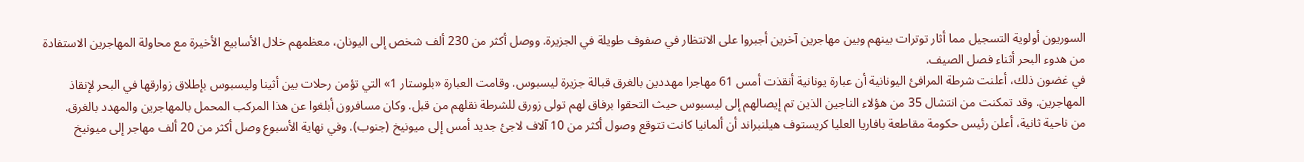السوريون أولوية التسجيل مما أثار توترات بينهم وبين مهاجرين آخرين أجبروا على الانتظار في صفوف طويلة في الجزيرة. ووصل أكثر من 230 ألف شخص إلى اليونان، معظمهم خلال الأسابيع الأخيرة مع محاولة المهاجرين الاستفادة من هدوء البحر أثناء فصل الصيف.
في غضون ذلك، أعلنت شرطة المرافئ اليونانية أن عبارة يونانية أنقذت أمس 61 مهاجرا مهددين بالغرق قبالة جزيرة ليسبوس. وقامت العبارة «بلوستار 1» التي تؤمن رحلات بين أثينا وليسبوس بإطلاق زوارقها في البحر لإنقاذ المهاجرين. وقد تمكنت من انتشال 35 من هؤلاء الناجين الذين تم إيصالهم إلى ليسبوس حيث التحقوا برفاق لهم تولى زورق للشرطة نقلهم من قبل. وكان مسافرون أبلغوا عن هذا المركب المحمل بالمهاجرين والمهدد بالغرق.
من ناحية ثانية، أعلن رئيس حكومة مقاطعة بافاريا العليا كريستوف هيلنبراند أن ألمانيا كانت تتوقع وصول أكثر من 10 آلاف لاجئ جديد أمس إلى ميونيخ (جنوب). وفي نهاية الأسبوع وصل أكثر من 20 ألف مهاجر إلى ميونيخ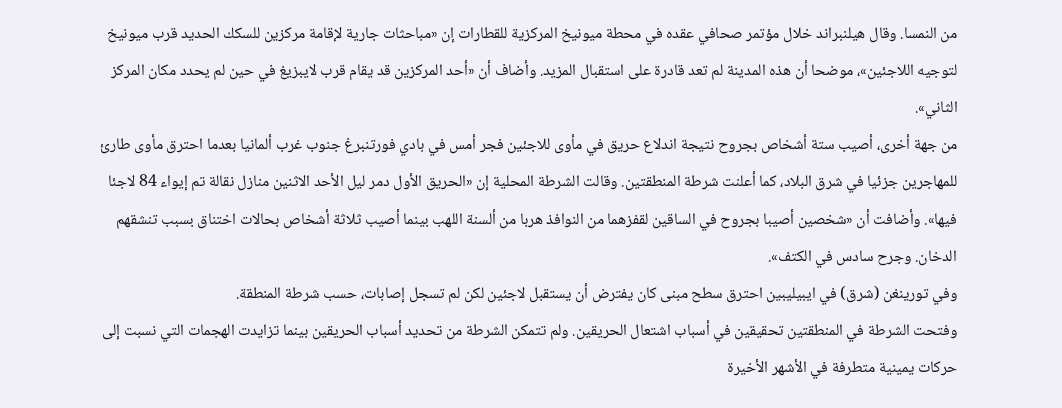من النمسا. وقال هيلنبراند خلال مؤتمر صحافي عقده في محطة ميونيخ المركزية للقطارات إن «مباحثات جارية لإقامة مركزين للسكك الحديد قرب ميونيخ لتوجيه اللاجئين»، موضحا أن هذه المدينة لم تعد قادرة على استقبال المزيد. وأضاف أن «أحد المركزين قد يقام قرب لايبزيغ في حين لم يحدد مكان المركز الثاني».
من جهة أخرى، أصيب ستة أشخاص بجروح نتيجة اندلاع حريق في مأوى للاجئين فجر أمس في بادي فورتنبرغ جنوب غرب ألمانيا بعدما احترق مأوى طارئ للمهاجرين جزئيا في شرق البلاد، كما أعلنت شرطة المنطقتين. وقالت الشرطة المحلية إن «الحريق الأول دمر ليل الأحد الاثنين منازل نقالة تم إيواء 84 لاجئا فيها». وأضافت أن «شخصين أصيبا بجروح في الساقين لقفزهما من النوافذ هربا من ألسنة اللهب بينما أصيب ثلاثة أشخاص بحالات اختناق بسبب تنشقهم الدخان. وجرح سادس في الكتف».
وفي تورينغن (شرق) في ايبيليبين احترق سطح مبنى كان يفترض أن يستقبل لاجئين لكن لم تسجل إصابات، حسب شرطة المنطقة.
وفتحت الشرطة في المنطقتين تحقيقين في أسباب اشتعال الحريقين. ولم تتمكن الشرطة من تحديد أسباب الحريقين بينما تزايدت الهجمات التي نسبت إلى حركات يمينية متطرفة في الأشهر الأخيرة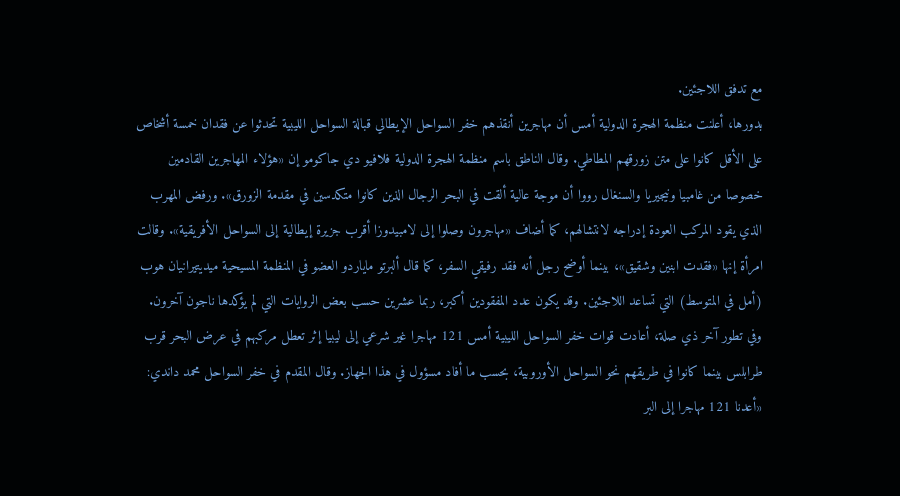مع تدفق اللاجئين.
بدورها، أعلنت منظمة الهجرة الدولية أمس أن مهاجرين أنقذهم خفر السواحل الإيطالي قبالة السواحل الليبية تحدثوا عن فقدان خمسة أشخاص على الأقل كانوا على متن زورقهم المطاطي. وقال الناطق باسم منظمة الهجرة الدولية فلافيو دي جاكومو إن «هؤلاء المهاجرين القادمين خصوصا من غامبيا ونيجيريا والسنغال رووا أن موجة عالية ألقت في البحر الرجال الذين كانوا متكدسين في مقدمة الزورق». ورفض المهرب الذي يقود المركب العودة إدراجه لانتشالهم، كما أضاف «مهاجرون وصلوا إلى لامبيدوزا أقرب جزيرة إيطالية إلى السواحل الأفريقية». وقالت امرأة إنها «فقدت ابنين وشقيق»، بينما أوضح رجل أنه فقد رفيقي السفر، كما قال ألبرتو ماياردو العضو في المنظمة المسيحية ميديتيرانيان هوب (أمل في المتوسط) التي تساعد اللاجئين. وقد يكون عدد المفقودين أكبر، ربما عشرين حسب بعض الروايات التي لم يؤكدها ناجون آخرون.
وفي تطور آخر ذي صلة، أعادت قوات خفر السواحل الليبية أمس 121 مهاجرا غير شرعي إلى ليبيا إثر تعطل مركبهم في عرض البحر قرب طرابلس بينما كانوا في طريقهم نحو السواحل الأوروبية، بحسب ما أفاد مسؤول في هذا الجهاز. وقال المقدم في خفر السواحل محمد داندي: «أعدنا 121 مهاجرا إلى البر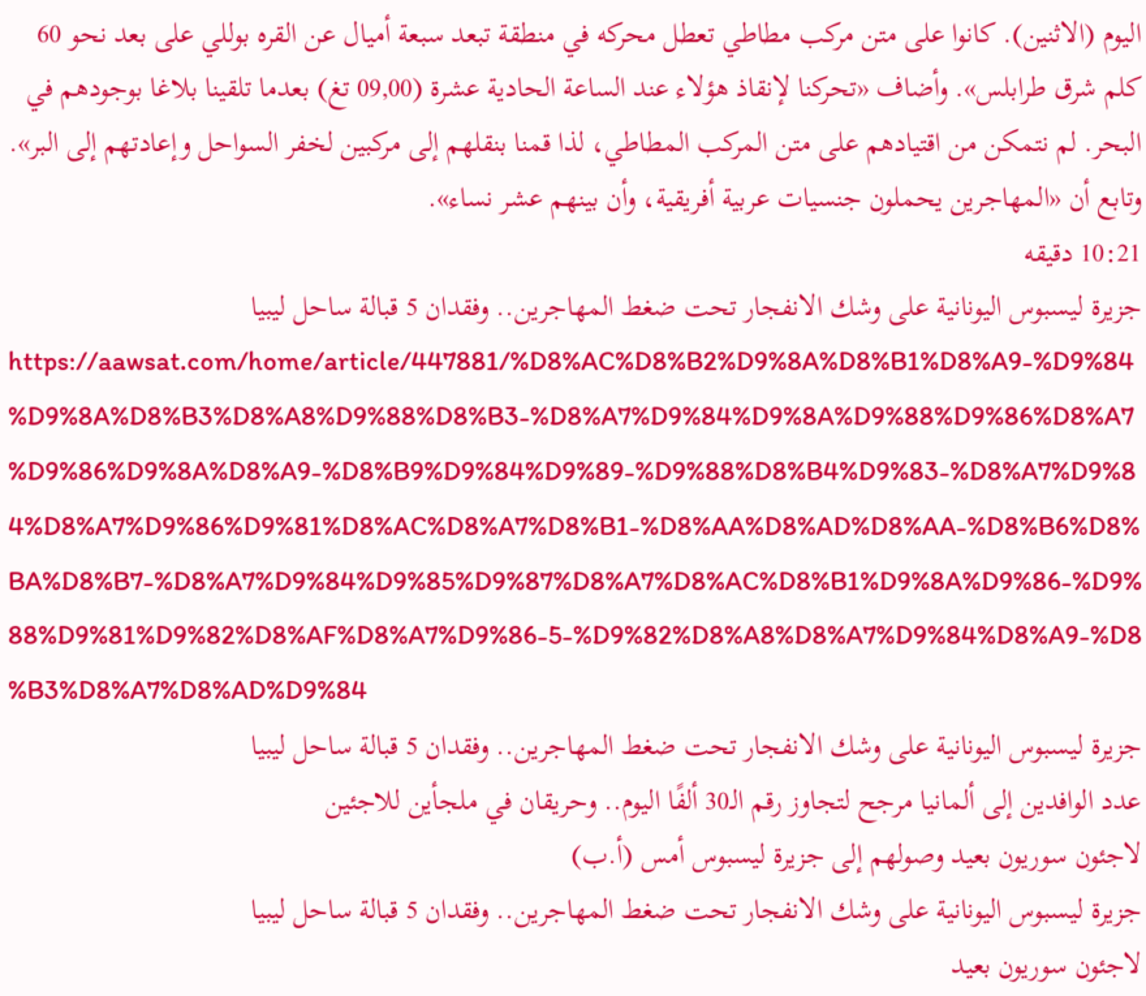اليوم (الاثنين). كانوا على متن مركب مطاطي تعطل محركه في منطقة تبعد سبعة أميال عن القره بوللي على بعد نحو 60 كلم شرق طرابلس». وأضاف «تحركنا لإنقاذ هؤلاء عند الساعة الحادية عشرة (09,00 تغ) بعدما تلقينا بلاغا بوجودهم في البحر. لم نتمكن من اقتيادهم على متن المركب المطاطي، لذا قمنا بنقلهم إلى مركبين لخفر السواحل وإعادتهم إلى البر». وتابع أن «المهاجرين يحملون جنسيات عربية أفريقية، وأن بينهم عشر نساء».
10:21 دقيقه
جزيرة ليسبوس اليونانية على وشك الانفجار تحت ضغط المهاجرين.. وفقدان 5 قبالة ساحل ليبيا
https://aawsat.com/home/article/447881/%D8%AC%D8%B2%D9%8A%D8%B1%D8%A9-%D9%84%D9%8A%D8%B3%D8%A8%D9%88%D8%B3-%D8%A7%D9%84%D9%8A%D9%88%D9%86%D8%A7%D9%86%D9%8A%D8%A9-%D8%B9%D9%84%D9%89-%D9%88%D8%B4%D9%83-%D8%A7%D9%84%D8%A7%D9%86%D9%81%D8%AC%D8%A7%D8%B1-%D8%AA%D8%AD%D8%AA-%D8%B6%D8%BA%D8%B7-%D8%A7%D9%84%D9%85%D9%87%D8%A7%D8%AC%D8%B1%D9%8A%D9%86-%D9%88%D9%81%D9%82%D8%AF%D8%A7%D9%86-5-%D9%82%D8%A8%D8%A7%D9%84%D8%A9-%D8%B3%D8%A7%D8%AD%D9%84
جزيرة ليسبوس اليونانية على وشك الانفجار تحت ضغط المهاجرين.. وفقدان 5 قبالة ساحل ليبيا
عدد الوافدين إلى ألمانيا مرجح لتجاوز رقم الـ30 ألفًا اليوم.. وحريقان في ملجأين للاجئين
لاجئون سوريون بعيد وصولهم إلى جزيرة ليسبوس أمس (أ.ب)
جزيرة ليسبوس اليونانية على وشك الانفجار تحت ضغط المهاجرين.. وفقدان 5 قبالة ساحل ليبيا
لاجئون سوريون بعيد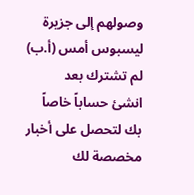وصولهم إلى جزيرة ليسبوس أمس (أ.ب)
لم تشترك بعد
انشئ حساباً خاصاً بك لتحصل على أخبار مخصصة لك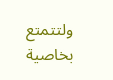ولتتمتع بخاصية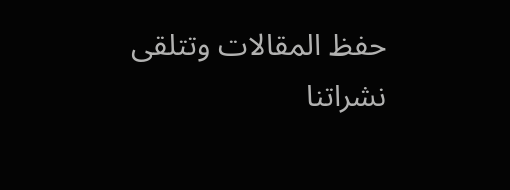حفظ المقالات وتتلقى نشراتنا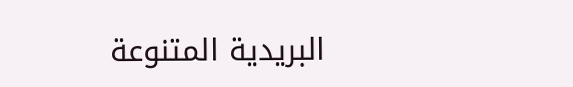البريدية المتنوعة